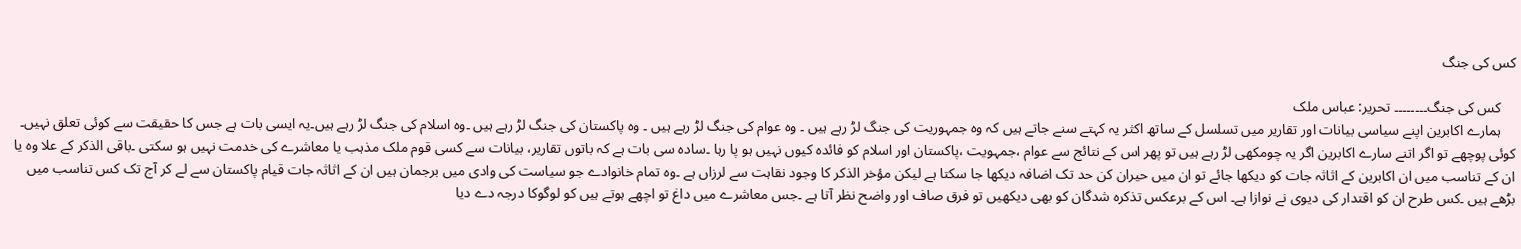کس کی جنگ

    کس کی جنگ۔۔۔۔۔۔۔۔ تحریر: عباس ملک
    ہمارے اکابرین اپنے سیاسی بیانات اور تقاریر میں تسلسل کے ساتھ اکثر یہ کہتے سنے جاتے ہیں کہ وہ جمہوریت کی جنگ لڑ رہے ہیں ۔ وہ عوام کی جنگ لڑ رہے ہیں ۔ وہ پاکستان کی جنگ لڑ رہے ہیں ۔وہ اسلام کی جنگ لڑ رہے ہیں۔یہ ایسی بات ہے جس کا حقیقت سے کوئی تعلق نہیں۔ کوئی پوچھے تو اگر اتنے سارے اکابرین اگر یہ چومکھی لڑ رہے ہیں تو پھر اس کے نتائج سے عوام ،جمہویت ،پاکستان اور اسلام کو فائدہ کیوں نہیں ہو پا رہا ۔سادہ سی بات ہے کہ باتوں تقاریر، بیانات سے کسی قوم ملک مذہب یا معاشرے کی خدمت نہیں ہو سکتی ۔باقی الذکر کے علا وہ یا ان کے تناسب میں ان اکابرین کے اثاثہ جات کو دیکھا جائے تو ان میں حیران کن حد تک اضافہ دیکھا جا سکتا ہے لیکن مؤخر الذکر کا وجود نقاہت سے لرزاں ہے ۔وہ تمام خانوادے جو سیاست کی وادی میں برجمان ہیں ان کے اثاثہ جات قیام پاکستان سے لے کر آج تک کس تناسب میں بڑھے ہیں ۔کس طرح ان کو اقتدار کی دیوی نے نوازا ہے۔ اس کے برعکس تذکرہ شدگان کو بھی دیکھیں تو فرق صاف اور واضح نظر آتا ہے ۔جس معاشرے میں داغ تو اچھے ہوتے ہیں کو لوگوکا درجہ دے دیا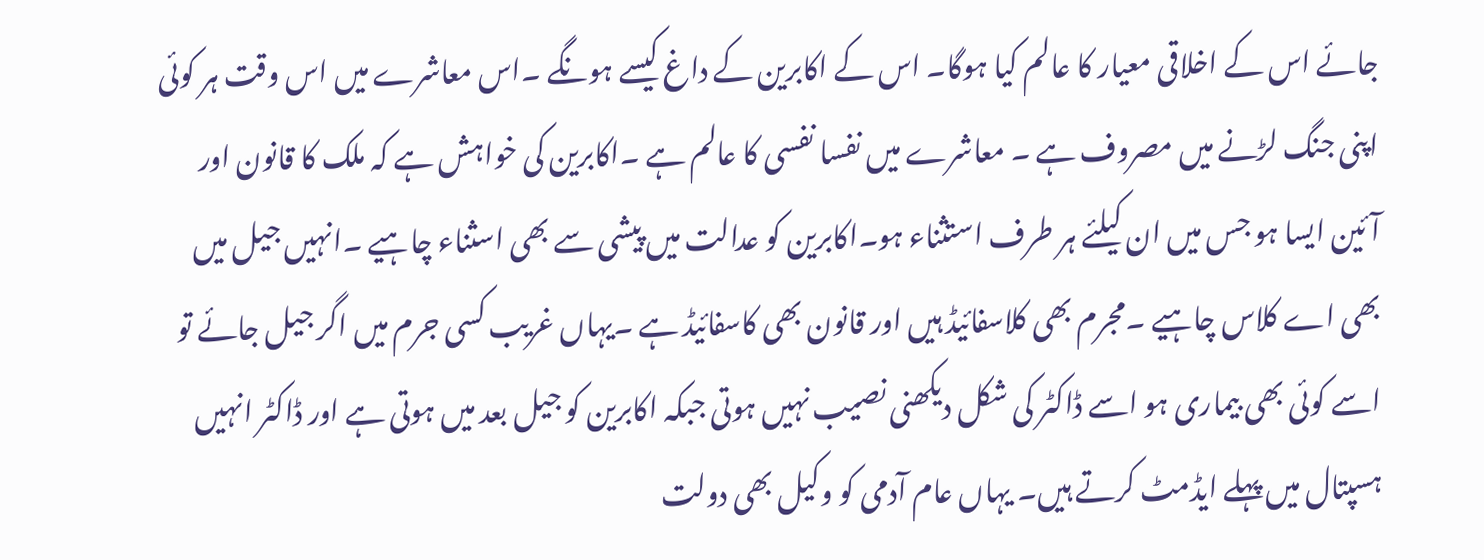جائے اس کے اخلاقی معیار کا عالم کیا ہوگا۔ اس کے اکابرین کے داغ کیسے ہونگے ۔اس معاشرے میں اس وقت ہر کوئی اپنی جنگ لڑنے میں مصروف ہے ۔ معاشرے میں نفسا نفسی کا عالم ہے ۔اکابرین کی خواہش ہے کہ ملک کا قانون اور آئین ایسا ہو جس میں ان کیلئے ہر طرف استثناء ہو۔اکابرین کو عدالت میں پیشی سے بھی اسثناء چاہیے ۔انہیں جیل میں بھی اے کلاس چاہیے ۔مجرم بھی کلاسفائیڈ ہیں اور قانون بھی کاسفائیڈ ہے ۔یہاں غریب کسی جرم میں اگر جیل جائے تو اسے کوئی بھی بیماری ہو اسے ڈاکٹر کی شکل دیکھنی نصیب نہیں ہوتی جبکہ اکابرین کو جیل بعد میں ہوتی ہے اور ڈاکٹر انہیں ہسپتال میں پہلے ایڈمٹ کرتے ہیں۔ یہاں عام آدمی کو وکیل بھی دولت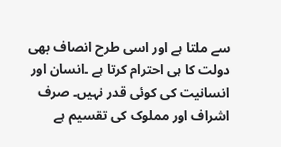سے ملتا ہے اور اسی طرح انصاف بھی دولت کا ہی احترام کرتا ہے ۔انسان اور انسانیت کی کوئی قدر نہیں۔ صرف اشراف اور مملوک کی تقسیم ہے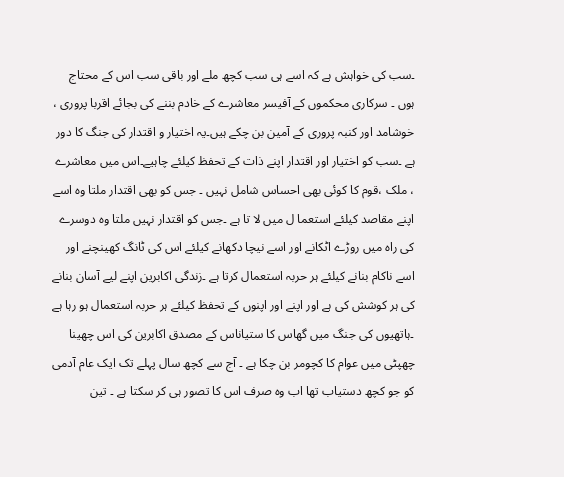۔سب کی خواہش ہے کہ اسے ہی سب کچھ ملے اور باقی سب اس کے محتاج ہوں ۔ سرکاری محکموں کے آفیسر معاشرے کے خادم بننے کی بجائے اقربا پروری ، خوشامد اور کنبہ پروری کے آمین بن چکے ہیں۔یہ اختیار و اقتدار کی جنگ کا دور ہے ۔سب کو اختیار اور اقتدار اپنے ذات کے تحفظ کیلئے چاہیے۔اس میں معاشرے ، ملک ،قوم کا کوئی بھی احساس شامل نہیں ۔ جس کو بھی اقتدار ملتا وہ اسے اپنے مقاصد کیلئے استعما ل میں لا تا ہے ۔جس کو اقتدار نہیں ملتا وہ دوسرے کی راہ میں روڑے اٹکانے اور اسے نیچا دکھانے کیلئے اس کی ٹانگ کھینچنے اور اسے ناکام بنانے کیلئے ہر حربہ استعمال کرتا ہے ۔زندگی اکابرین اپنے لیے آسان بنانے کی ہر کوشش کی ہے اور اپنے اور اپنوں کے تحفظ کیلئے ہر حربہ استعمال ہو رہا ہے ۔ہاتھیوں کی جنگ میں گھاس کا ستیاناس کے مصدق اکابرین کی اس چھینا چھپٹی میں عوام کا کچومر بن چکا ہے ۔ آج سے کچھ سال پہلے تک ایک عام آدمی کو جو کچھ دستیاب تھا اب وہ صرف اس کا تصور ہی کر سکتا ہے ۔ تین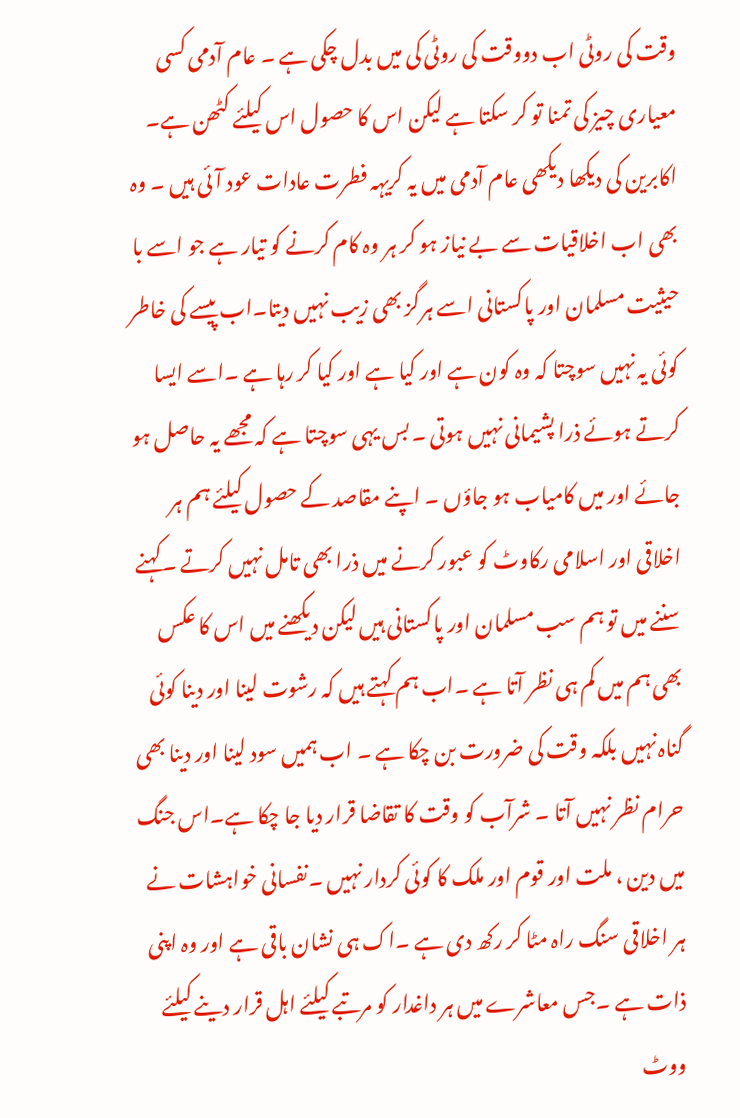وقت کی روٹی اب دووقت کی روٹی کی میں بدل چکی ہے ۔ عام آدمی کسی معیاری چیز کی تمنا تو کر سکتا ہے لیکن اس کا حصول اس کیلئے کٹھن ہے۔ اکابرین کی دیکھا دیکھی عام آدمی میں یہ کریہہ فطرت عادات عود آئی ہیں ۔ وہ بھی اب اخلاقیات سے بے نیاز ہو کر ہر وہ کام کرنے کو تیار ہے جو اسے با حیثیت مسلمان اور پاکستانی اسے ہرگز بھی زیب نہیں دیتا۔اب پیسے کی خاطر کوئی یہ نہیں سوچتا کہ وہ کون ہے اور کیا ہے اور کیا کر رہا ہے ۔اسے ایسا کرتے ہوئے ذرا پشیمانی نہیں ہوتی ۔ بس یہی سوچتا ہے کہ مجھے یہ حاصل ہو جائے اور میں کامیاب ہو جاؤں ۔ اپنے مقاصد کے حصول کیلئے ہم ہر اخلاقی اور اسلامی رکاوٹ کو عبور کرنے میں ذرا بھی تامل نہیں کرتے ۔کہنے سننے میں تو ہم سب مسلمان اور پاکستانی ہیں لیکن دیکھنے میں اس کا عکس بھی ہم میں کم ہی نظر آتا ہے ۔اب ہم کہتے ہیں کہ رشوت لینا اور دینا کوئی گناہ نہیں بلکہ وقت کی ضرورت بن چکا ہے ۔ اب ہمیں سود لینا اور دینا بھی حرام نظر نہیں آتا ۔ شرآب کو وقت کا تقاضا قرار دیا جا چکا ہے۔اس جنگ میں دین ، ملت اور قوم اور ملک کا کوئی کردار نہیں ۔نفسانی خواہشات نے ہر اخلاقی سنگ راہ مٹا کر رکھ دی ہے ۔اک ہی نشان باقی ہے اور وہ اپنی ذات ہے ۔جس معاشرے میں ہر داغدار کو مرتبے کیلئے اہل قرار دینے کیلئے ووٹ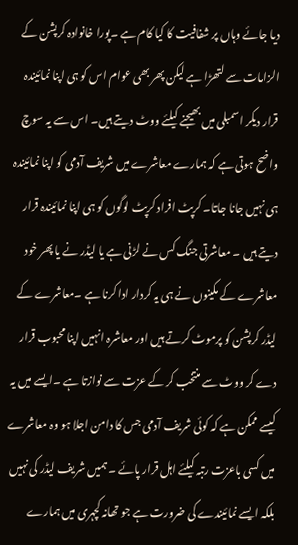دیا جائے وہاں پر شفافیت کا کیا کام ہے ۔پورا خانوادہ کرپشن کے الزامات سے لتھڑا ہے لیکن پھر بھی عوام اس کو ہی اپنا نمائیندہ قرار دیکر اسمبلی میں بھیجنے کیلئے ووٹ دیتے ہیں۔ اس سے یہ سوچ واضح ہوتی ہے کہ ہمارے معاشرے میں شریف آدمی کو اپنا نمائیندہ ہی نہیں جانا جاتا۔ کرپٹ افراد کرپٹ لوگوں کو ہی اپنا نمائیندہ قرار دیتے ہیں ۔ معاشرتی جنگ کس نے لڑنی ہے یا لیڈر نے یا پھر خود معاشرے کے مکینوں نے ہی یہ کردار ادا کرنا ہے ۔معاشرے کے لیڈر کرپشن کو پرموٹ کرتے ہیں اور معاشرہ انہیں اپنا محبوب قرار دے کر ووٹ سے منتخب کر کے عزت سے نوازتا ہے ۔ایسے میں یہ کیسے ممکن ہے کہ کوئی شریف آدمی جس کا دامن اجلا ہو وہ معاشرے میں کسی باعزت رتبہ کیلئے اہل قرار پائے ۔ ہمیں شریف لیڈر کی نہیں بلکہ ایسے نمائیندے کی ضرورت ہے جو تھانہ کچہری میں ہمارے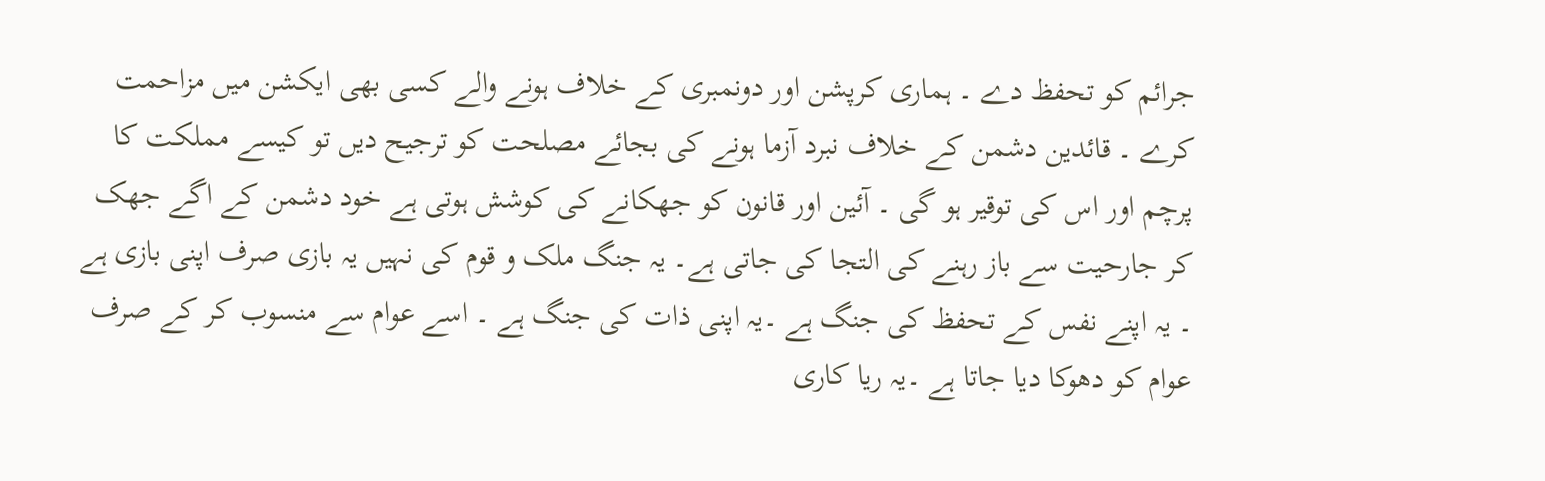جرائم کو تحفظ دے ۔ ہماری کرپشن اور دونمبری کے خلاف ہونے والے کسی بھی ایکشن میں مزاحمت کرے ۔ قائدین دشمن کے خلاف نبرد آزما ہونے کی بجائے مصلحت کو ترجیح دیں تو کیسے مملکت کا پرچم اور اس کی توقیر ہو گی ۔ آئین اور قانون کو جھکانے کی کوشش ہوتی ہے خود دشمن کے اگے جھک کر جارحیت سے باز رہنے کی التجا کی جاتی ہے۔ یہ جنگ ملک و قوم کی نہیں یہ بازی صرف اپنی بازی ہے ۔ یہ اپنے نفس کے تحفظ کی جنگ ہے ۔یہ اپنی ذات کی جنگ ہے ۔ اسے عوام سے منسوب کر کے صرف عوام کو دھوکا دیا جاتا ہے ۔یہ ریا کاری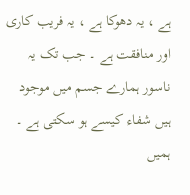ہے ، یہ دھوکا ہے ، یہ فریب کاری اور منافقت ہے ۔ جب تک یہ ناسور ہمارے جسم میں موجود ہیں شفاء کیسے ہو سکتی ہے ۔ ہمیں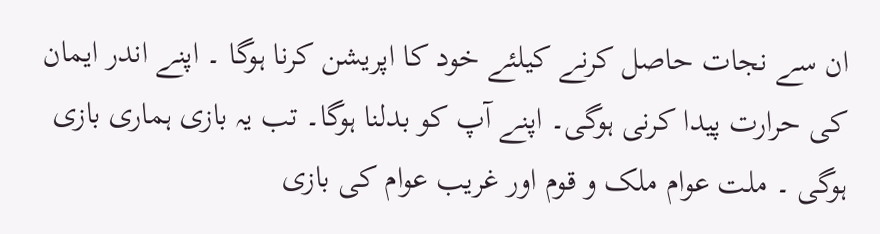ان سے نجات حاصل کرنے کیلئے خود کا اپریشن کرنا ہوگا ۔ اپنے اندر ایمان کی حرارت پیدا کرنی ہوگی۔ اپنے آپ کو بدلنا ہوگا۔ تب یہ بازی ہماری بازی ہوگی ۔ ملت عوام ملک و قوم اور غریب عوام کی بازی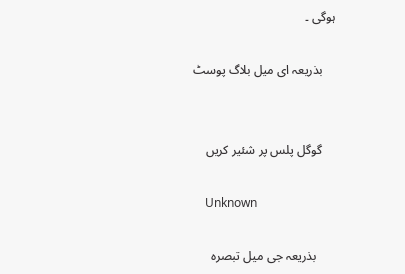ہوگی ۔

    بذریعہ ای میل بلاگ پوسٹ


    گوگل پلس پر شئیر کریں

    Unknown

      بذریعہ جی میل تبصرہ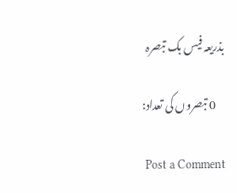بذریعہ فیس بک تبصرہ

    0 تبصروں کی تعداد:

    Post a Comment